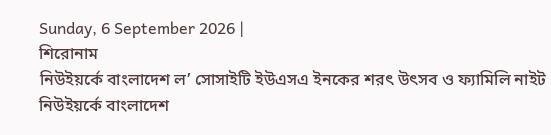Sunday, 6 September 2026 |
শিরোনাম
নিউইয়র্কে বাংলাদেশ ল’ সোসাইটি ইউএসএ ইনকের শরৎ উৎসব ও ফ্যামিলি নাইট নিউইয়র্কে বাংলাদেশ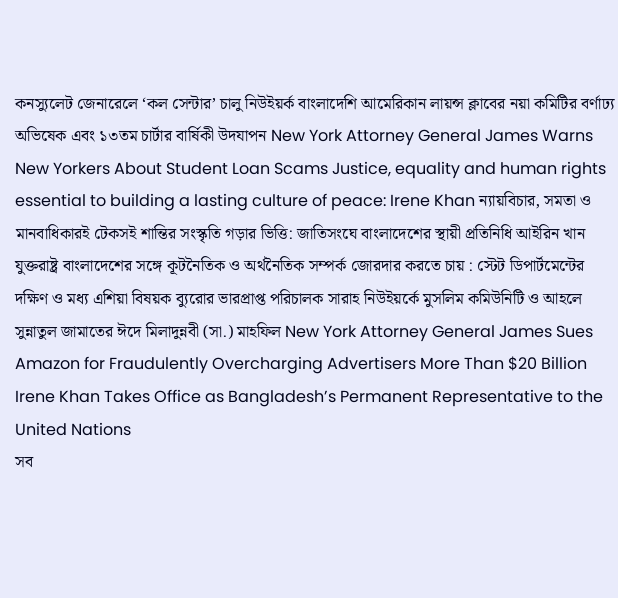কনস্যুলেট জেনারেলে ‘কল সেন্টার’ চালু নিউইয়র্ক বাংলাদেশি আমেরিকান লায়ন্স ক্লাবের নয়া কমিটির বর্ণাঢ্য অভিষেক এবং ১৩তম চার্টার বার্ষিকী উদযাপন New York Attorney General James Warns New Yorkers About Student Loan Scams Justice, equality and human rights essential to building a lasting culture of peace: Irene Khan ন্যায়বিচার, সমতা ও মানবাধিকারই টেকসই শান্তির সংস্কৃতি গড়ার ভিত্তি: জাতিসংঘে বাংলাদেশের স্থায়ী প্রতিনিধি আইরিন খান যুক্তরাষ্ট্র বাংলাদেশের সঙ্গে কূটনৈতিক ও অর্থনৈতিক সম্পর্ক জোরদার করতে চায় : স্টেট ডিপার্টমেন্টের দক্ষিণ ও মধ্য এশিয়া বিষয়ক ব্যুরোর ভারপ্রাপ্ত পরিচালক সারাহ নিউইয়র্কে মুসলিম কমিউনিটি ও আহলে সুন্নাতুল জামাতের ঈদে মিলাদুন্নবী (সা.) মাহফিল New York Attorney General James Sues Amazon for Fraudulently Overcharging Advertisers More Than $20 Billion Irene Khan Takes Office as Bangladesh’s Permanent Representative to the United Nations
সব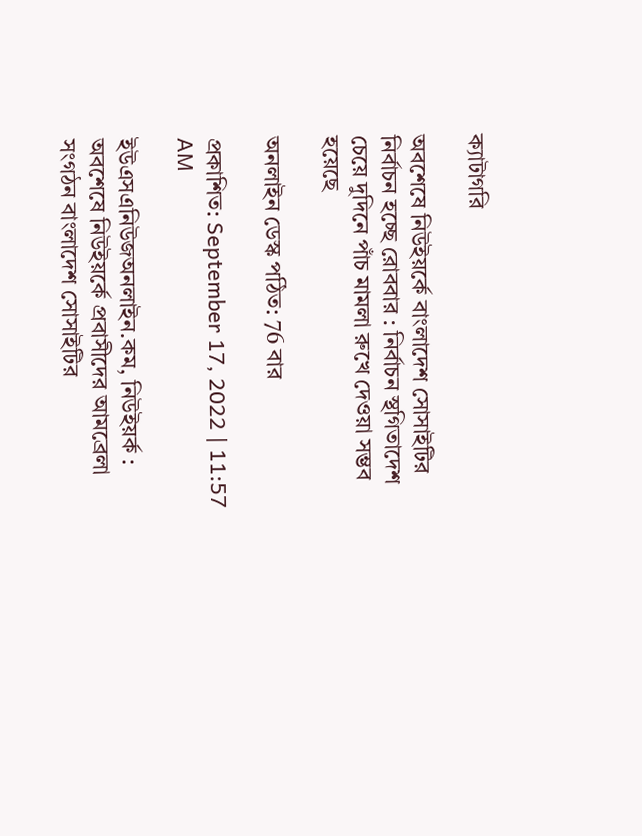ক্যাটাগরি

অবশেষে নিউইয়র্কে বাংলাদেশ সোসাইটির নির্বাচন হচ্ছে রোববার : নির্বাচন স্থগিতাদেশ চেয়ে দুদিনে পাঁচ মামলা রুখে দেওয়া সম্ভব হয়েছে

অনলাইন ডেস্ক পঠিত: 76 বার

প্রকাশিত: September 17, 2022 | 11:57 AM

ইউএসএনিউজঅনলাইন.কম, নিউইয়র্ক : অবশেষে নিউইয়র্কে প্রবাসীদের আমব্রেলা সংগঠন বাংলাদেশ সোসাইটির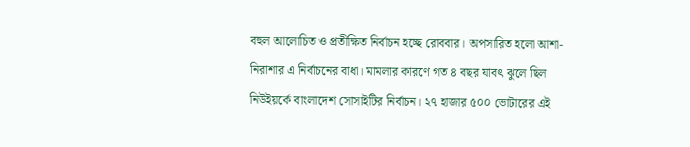বহুল আলোচিত ও প্রতীক্ষিত নির্বাচন হচ্ছে রোববার। অপসারিত হলো আশা-নিরাশার এ নির্বাচনের বাধা। মামলার কারণে গত ৪ বছর যাবৎ ঝুলে ছিল নিউইয়র্কে বাংলাদেশ সোসাইটির নির্বাচন। ২৭ হাজার ৫০০ ভোটারের এই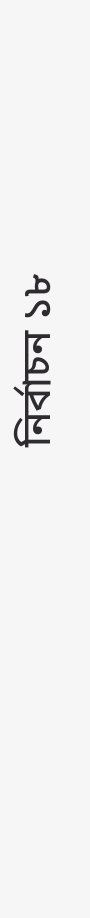নির্বাচন ১৮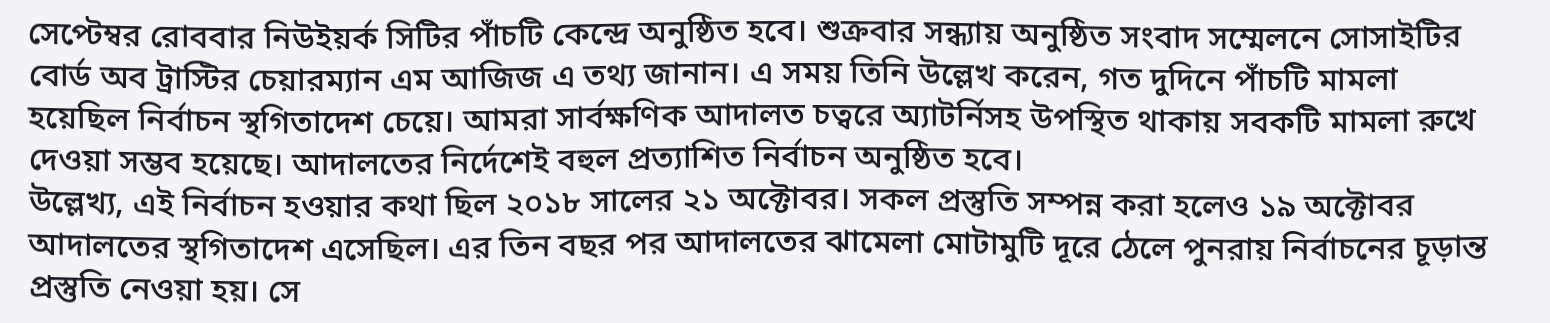সেপ্টেম্বর রোববার নিউইয়র্ক সিটির পাঁচটি কেন্দ্রে অনুষ্ঠিত হবে। শুক্রবার সন্ধ্যায় অনুষ্ঠিত সংবাদ সম্মেলনে সোসাইটির বোর্ড অব ট্রাস্টির চেয়ারম্যান এম আজিজ এ তথ্য জানান। এ সময় তিনি উল্লেখ করেন, গত দুদিনে পাঁচটি মামলা হয়েছিল নির্বাচন স্থগিতাদেশ চেয়ে। আমরা সার্বক্ষণিক আদালত চত্বরে অ্যাটর্নিসহ উপস্থিত থাকায় সবকটি মামলা রুখে দেওয়া সম্ভব হয়েছে। আদালতের নির্দেশেই বহুল প্রত্যাশিত নির্বাচন অনুষ্ঠিত হবে।
উল্লেখ্য, এই নির্বাচন হওয়ার কথা ছিল ২০১৮ সালের ২১ অক্টোবর। সকল প্রস্তুতি সম্পন্ন করা হলেও ১৯ অক্টোবর আদালতের স্থগিতাদেশ এসেছিল। এর তিন বছর পর আদালতের ঝামেলা মোটামুটি দূরে ঠেলে পুনরায় নির্বাচনের চূড়ান্ত প্রস্তুতি নেওয়া হয়। সে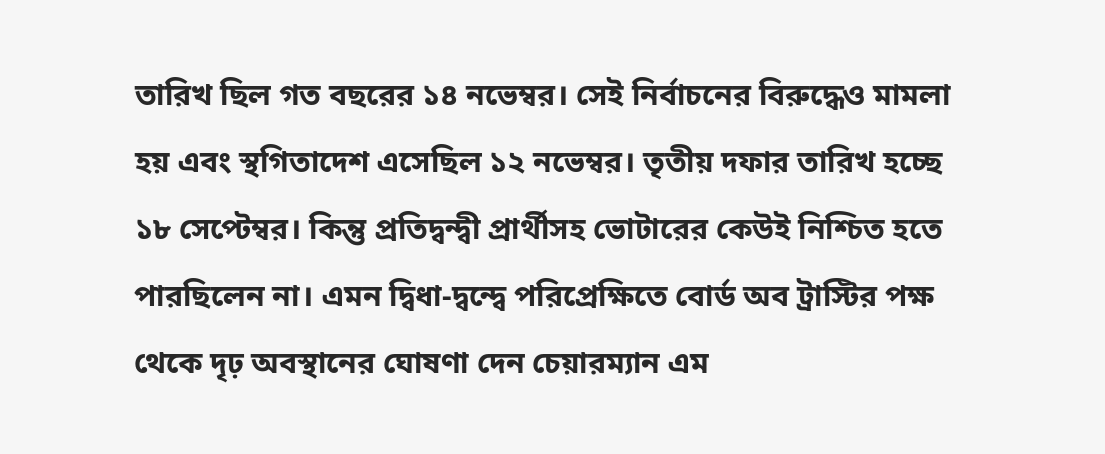তারিখ ছিল গত বছরের ১৪ নভেম্বর। সেই নির্বাচনের বিরুদ্ধেও মামলা হয় এবং স্থগিতাদেশ এসেছিল ১২ নভেম্বর। তৃতীয় দফার তারিখ হচ্ছে ১৮ সেপ্টেম্বর। কিন্তু প্রতিদ্বন্দ্বী প্রার্থীসহ ভোটারের কেউই নিশ্চিত হতে পারছিলেন না। এমন দ্বিধা-দ্বন্দ্বে পরিপ্রেক্ষিতে বোর্ড অব ট্রাস্টির পক্ষ থেকে দৃঢ় অবস্থানের ঘোষণা দেন চেয়ারম্যান এম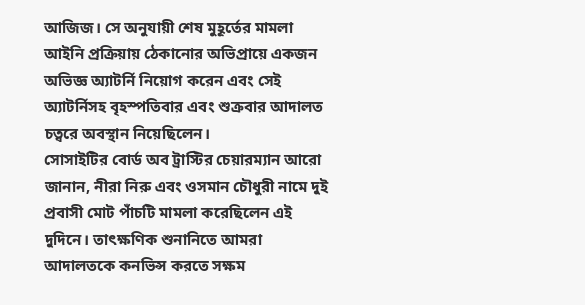আজিজ। সে অনুযায়ী শেষ মুহূর্তের মামলা আইনি প্রক্রিয়ায় ঠেকানোর অভিপ্রায়ে একজন অভিজ্ঞ অ্যাটর্নি নিয়োগ করেন এবং সেই অ্যাটর্নিসহ বৃহস্পতিবার এবং শুক্রবার আদালত চত্বরে অবস্থান নিয়েছিলেন।
সোসাইটির বোর্ড অব ট্রাস্টির চেয়ারম্যান আরো জানান, নীরা নিরু এবং ওসমান চৌধুরী নামে দুই প্রবাসী মোট পাঁচটি মামলা করেছিলেন এই দুদিনে। তাৎক্ষণিক শুনানিতে আমরা আদালতকে কনভিন্স করতে সক্ষম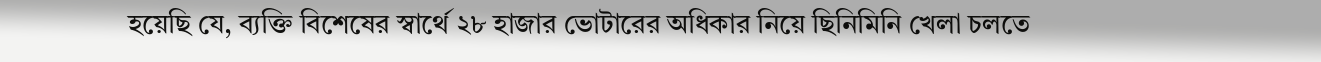হয়েছি যে, ব্যক্তি বিশেষের স্বার্থে ২৮ হাজার ভোটারের অধিকার নিয়ে ছিনিমিনি খেলা চলতে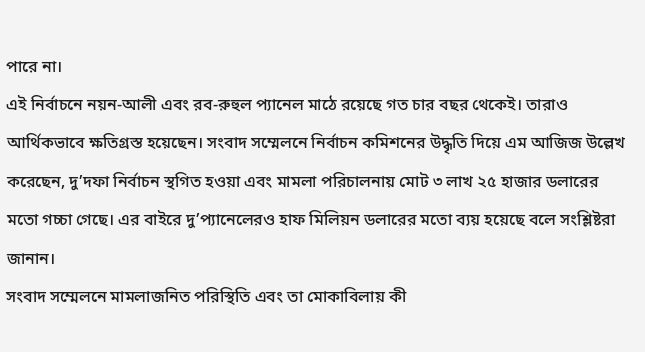পারে না।
এই নির্বাচনে নয়ন-আলী এবং রব-রুহুল প্যানেল মাঠে রয়েছে গত চার বছর থেকেই। তারাও আর্থিকভাবে ক্ষতিগ্রস্ত হয়েছেন। সংবাদ সম্মেলনে নির্বাচন কমিশনের উদ্ধৃতি দিয়ে এম আজিজ উল্লেখ করেছেন, দু’দফা নির্বাচন স্থগিত হওয়া এবং মামলা পরিচালনায় মোট ৩ লাখ ২৫ হাজার ডলারের মতো গচ্চা গেছে। এর বাইরে দু’প্যানেলেরও হাফ মিলিয়ন ডলারের মতো ব্যয় হয়েছে বলে সংশ্লিষ্টরা  জানান।
সংবাদ সম্মেলনে মামলাজনিত পরিস্থিতি এবং তা মোকাবিলায় কী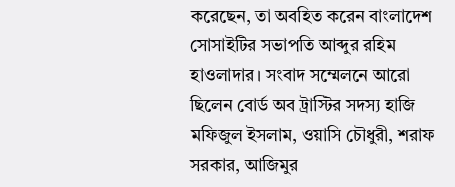করেছেন, তা অবহিত করেন বাংলাদেশ সোসাইটির সভাপতি আব্দুর রহিম হাওলাদার। সংবাদ সম্মেলনে আরো ছিলেন বোর্ড অব ট্রাস্টির সদস্য হাজি মফিজুল ইসলাম, ওয়াসি চৌধুরী, শরাফ সরকার, আজিমুর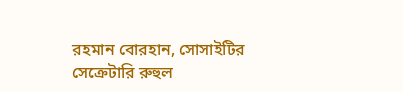রহমান বোরহান, সোসাইটির সেক্রেটারি রুহুল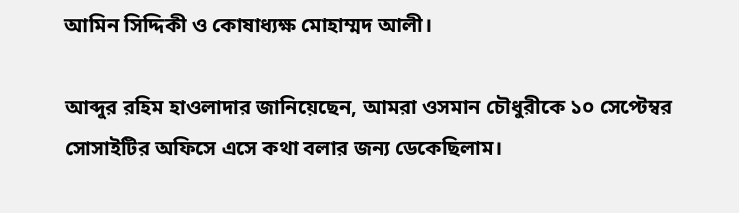আমিন সিদ্দিকী ও কোষাধ্যক্ষ মোহাম্মদ আলী।

আব্দুর রহিম হাওলাদার জানিয়েছেন, আমরা ওসমান চৌধুরীকে ১০ সেপ্টেম্বর সোসাইটির অফিসে এসে কথা বলার জন্য ডেকেছিলাম।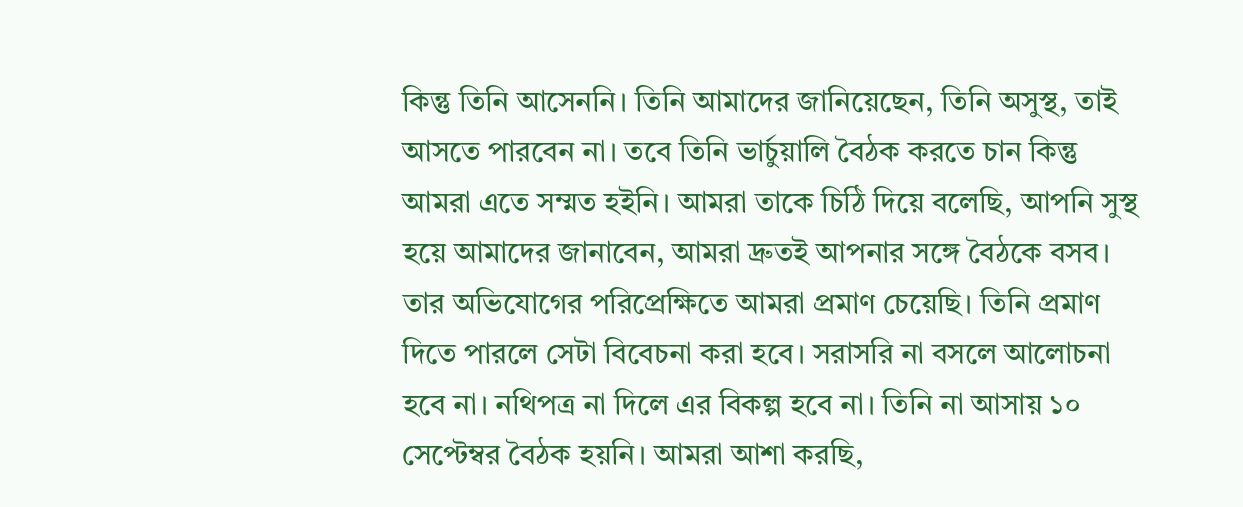কিন্তু তিনি আসেননি। তিনি আমাদের জানিয়েছেন, তিনি অসুস্থ, তাই আসতে পারবেন না। তবে তিনি ভার্চুয়ালি বৈঠক করতে চান কিন্তু আমরা এতে সম্মত হইনি। আমরা তাকে চিঠি দিয়ে বলেছি, আপনি সুস্থ হয়ে আমাদের জানাবেন, আমরা দ্রুতই আপনার সঙ্গে বৈঠকে বসব। তার অভিযোগের পরিপ্রেক্ষিতে আমরা প্রমাণ চেয়েছি। তিনি প্রমাণ দিতে পারলে সেটা বিবেচনা করা হবে। সরাসরি না বসলে আলোচনা হবে না। নথিপত্র না দিলে এর বিকল্প হবে না। তিনি না আসায় ১০ সেপ্টেম্বর বৈঠক হয়নি। আমরা আশা করছি,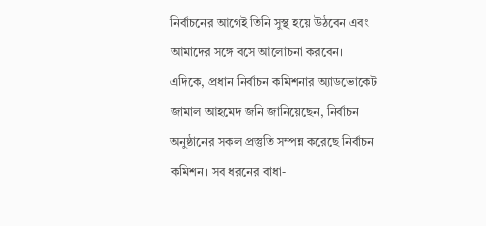নির্বাচনের আগেই তিনি সুস্থ হয়ে উঠবেন এবং আমাদের সঙ্গে বসে আলোচনা করবেন।
এদিকে, প্রধান নির্বাচন কমিশনার অ্যাডভোকেট জামাল আহমেদ জনি জানিয়েছেন, নির্বাচন অনুষ্ঠানের সকল প্রস্তুতি সম্পন্ন করেছে নির্বাচন কমিশন। সব ধরনের বাধা-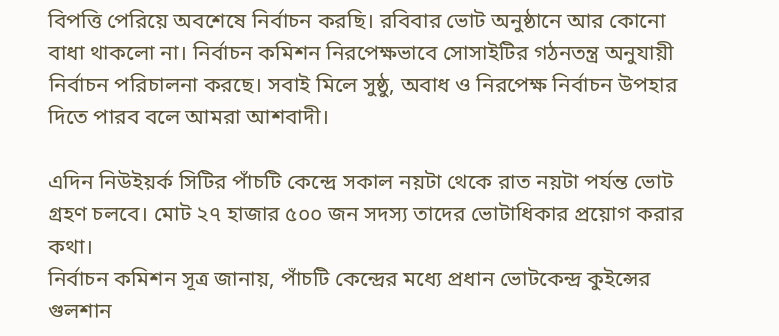বিপত্তি পেরিয়ে অবশেষে নির্বাচন করছি। রবিবার ভোট অনুষ্ঠানে আর কোনো বাধা থাকলো না। নির্বাচন কমিশন নিরপেক্ষভাবে সোসাইটির গঠনতন্ত্র অনুযায়ী নির্বাচন পরিচালনা করছে। সবাই মিলে সুষ্ঠু, অবাধ ও নিরপেক্ষ নির্বাচন উপহার দিতে পারব বলে আমরা আশবাদী।

এদিন নিউইয়র্ক সিটির পাঁচটি কেন্দ্রে সকাল নয়টা থেকে রাত নয়টা পর্যন্ত ভোট গ্রহণ চলবে। মোট ২৭ হাজার ৫০০ জন সদস্য তাদের ভোটাধিকার প্রয়োগ করার কথা।
নির্বাচন কমিশন সূত্র জানায়, পাঁচটি কেন্দ্রের মধ্যে প্রধান ভোটকেন্দ্র কুইন্সের গুলশান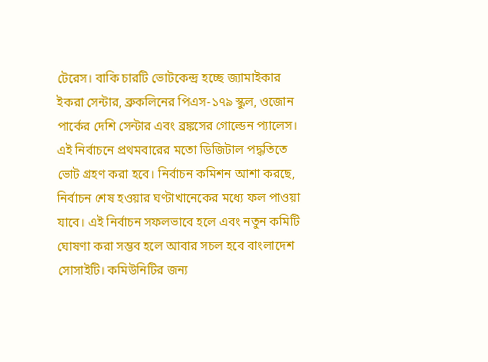টেরেস। বাকি চারটি ভোটকেন্দ্র হচ্ছে জ্যামাইকার ইকরা সেন্টার, ব্রুকলিনের পিএস-১৭৯ স্কুল, ওজোন পার্কের দেশি সেন্টার এবং ব্রঙ্কসের গোল্ডেন প্যালেস। এই নির্বাচনে প্রথমবারের মতো ডিজিটাল পদ্ধতিতে ভোট গ্রহণ করা হবে। নির্বাচন কমিশন আশা করছে, নির্বাচন শেষ হওয়ার ঘণ্টাখানেকের মধ্যে ফল পাওয়া যাবে। এই নির্বাচন সফলভাবে হলে এবং নতুন কমিটি ঘোষণা করা সম্ভব হলে আবার সচল হবে বাংলাদেশ সোসাইটি। কমিউনিটির জন্য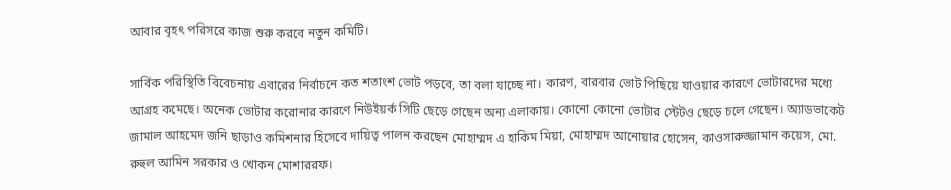আবার বৃহৎ পরিসরে কাজ শুরু করবে নতুন কমিটি।

সার্বিক পরিস্থিতি বিবেচনায় এবারের নির্বাচনে কত শতাংশ ভোট পড়বে, তা বলা যাচ্ছে না। কারণ, বারবার ভোট পিছিয়ে যাওয়ার কারণে ভোটারদের মধ্যে আগ্রহ কমেছে। অনেক ভোটার করোনার কারণে নিউইয়র্ক সিটি ছেড়ে গেছেন অন্য এলাকায়। কোনো কোনো ভোটার স্টেটও ছেড়ে চলে গেছেন। অ্যাডভাকেট জামাল আহমেদ জনি ছাড়াও কমিশনার হিসেবে দায়িত্ব পালন করছেন মোহাম্মদ এ হাকিম মিয়া, মোহাম্মদ আনোয়ার হোসেন, কাওসারুজ্জামান কয়েস, মো. রুহুল আমিন সরকার ও খোকন মোশাররফ।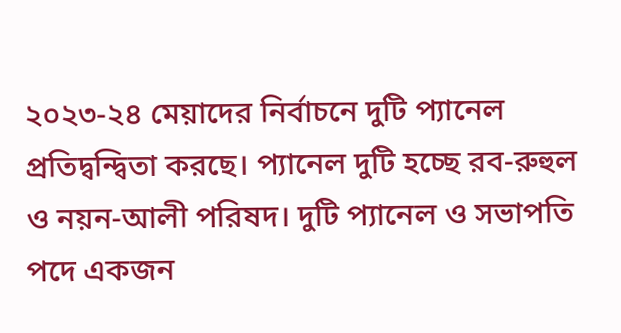২০২৩-২৪ মেয়াদের নির্বাচনে দুটি প্যানেল প্রতিদ্বন্দ্বিতা করছে। প্যানেল দুটি হচ্ছে রব-রুহুল ও নয়ন-আলী পরিষদ। দুটি প্যানেল ও সভাপতি পদে একজন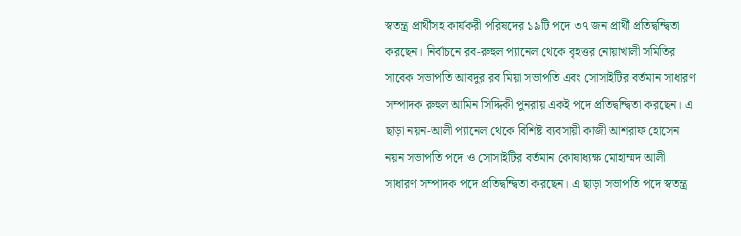স্বতন্ত্র প্রার্থীসহ কার্যকরী পরিষদের ১৯টি পদে ৩৭ জন প্রার্থী প্রতিদ্বন্দ্বিতা করছেন। নির্বাচনে রব-রুহুল প্যানেল থেকে বৃহত্তর নোয়াখালী সমিতির সাবেক সভাপতি আবদুর রব মিয়া সভাপতি এবং সোসাইটির বর্তমান সাধারণ সম্পাদক রুহুল আমিন সিদ্দিকী পুনরায় একই পদে প্রতিদ্বন্দ্বিতা করছেন। এ ছাড়া নয়ন-আলী প্যানেল থেকে বিশিষ্ট ব্যবসায়ী কাজী আশরাফ হোসেন নয়ন সভাপতি পদে ও সোসাইটির বর্তমান কোষাধ্যক্ষ মোহাম্মদ আলী সাধারণ সম্পাদক পদে প্রতিদ্বন্দ্বিতা করছেন। এ ছাড়া সভাপতি পদে স্বতন্ত্র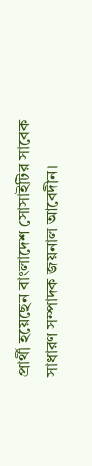প্রার্থী হয়েছেন বাংলাদেশ সোসাইটির সাবেক সাধারণ সম্পাদক জয়নাল আবেদীন।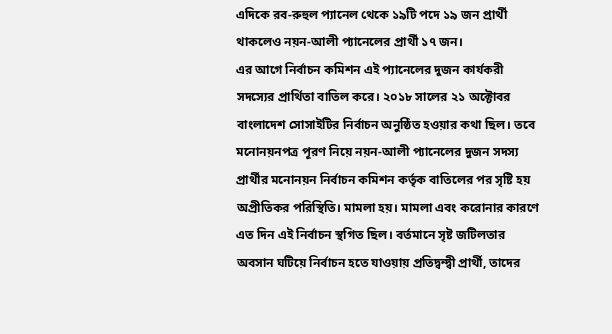এদিকে রব-রুহুল প্যানেল থেকে ১৯টি পদে ১৯ জন প্রার্থী থাকলেও নয়ন-আলী প্যানেলের প্রার্থী ১৭ জন।
এর আগে নির্বাচন কমিশন এই প্যানেলের দুজন কার্যকরী সদস্যের প্রার্থিতা বাতিল করে। ২০১৮ সালের ২১ অক্টোবর বাংলাদেশ সোসাইটির নির্বাচন অনুষ্ঠিত হওয়ার কথা ছিল। তবে মনোনয়নপত্র পূরণ নিয়ে নয়ন-আলী প্যানেলের দুজন সদস্য প্রার্থীর মনোনয়ন নির্বাচন কমিশন কর্তৃক বাতিলের পর সৃষ্টি হয় অপ্রীতিকর পরিস্থিতি। মামলা হয়। মামলা এবং করোনার কারণে এত দিন এই নির্বাচন স্থগিত ছিল। বর্তমানে সৃষ্ট জটিলতার অবসান ঘটিয়ে নির্বাচন হতে যাওয়ায় প্রতিদ্বন্দ্বী প্রার্থী, তাদের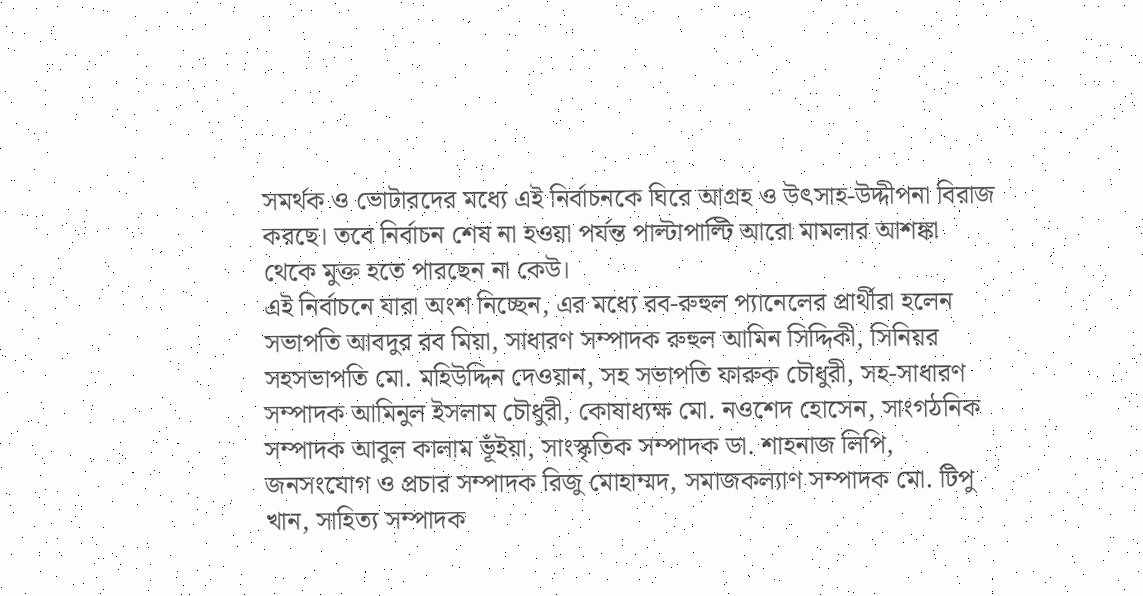সমর্থক ও ভোটারদের মধ্যে এই নির্বাচনকে ঘিরে আগ্রহ ও উৎসাহ-উদ্দীপনা বিরাজ করছে। তবে নির্বাচন শেষ না হওয়া পর্যন্ত পাল্টাপাল্টি আরো মামলার আশঙ্কা থেকে মুক্ত হতে পারছেন না কেউ।
এই নির্বাচনে যারা অংশ নিচ্ছেন, এর মধ্যে রব-রুহুল প্যানেলের প্রার্থীরা হলেন সভাপতি আবদুর রব মিয়া, সাধারণ সম্পাদক রুহুল আমিন সিদ্দিকী, সিনিয়র সহসভাপতি মো. মহিউদ্দিন দেওয়ান, সহ সভাপতি ফারুক চৌধুরী, সহ-সাধারণ সম্পাদক আমিনুল ইসলাম চৌধুরী, কোষাধ্যক্ষ মো. নওশেদ হোসেন, সাংগঠনিক সম্পাদক আবুল কালাম ভূঁইয়া, সাংস্কৃতিক সম্পাদক ডা. শাহনাজ লিপি, জনসংযোগ ও প্রচার সম্পাদক রিজু মোহাম্মদ, সমাজকল্যাণ সম্পাদক মো. টিপু খান, সাহিত্য সম্পাদক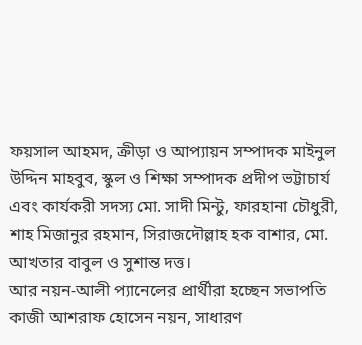ফয়সাল আহমদ, ক্রীড়া ও আপ্যায়ন সম্পাদক মাইনুল উদ্দিন মাহবুব, স্কুল ও শিক্ষা সম্পাদক প্রদীপ ভট্টাচার্য এবং কার্যকরী সদস্য মো. সাদী মিন্টু, ফারহানা চৌধুরী, শাহ মিজানুর রহমান, সিরাজদৌল্লাহ হক বাশার, মো. আখতার বাবুল ও সুশান্ত দত্ত।
আর নয়ন-আলী প্যানেলের প্রার্থীরা হচ্ছেন সভাপতি কাজী আশরাফ হোসেন নয়ন, সাধারণ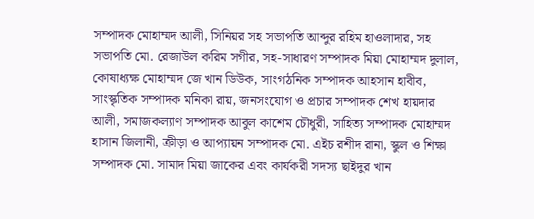সম্পাদক মোহাম্মদ আলী, সিনিয়র সহ সভাপতি আব্দুর রহিম হাওলাদার, সহ সভাপতি মো. রেজাউল করিম সগীর, সহ-সাধারণ সম্পাদক মিয়া মোহাম্মদ দুলাল, কোষাধ্যক্ষ মোহাম্মদ জে খান ডিউক, সাংগঠনিক সম্পাদক আহসান হাবীব, সাংস্কৃতিক সম্পাদক মনিকা রায়, জনসংযোগ ও প্রচার সম্পাদক শেখ হায়দার আলী, সমাজকল্যাণ সম্পাদক আবুল কাশেম চৌধুরী, সাহিত্য সম্পাদক মোহাম্মদ হাসান জিলানী, ক্রীড়া ও আপ্যায়ন সম্পাদক মো. এইচ রশীদ রানা, স্কুল ও শিক্ষা সম্পাদক মো. সামাদ মিয়া জাকের এবং কার্যকরী সদস্য ছাইদুর খান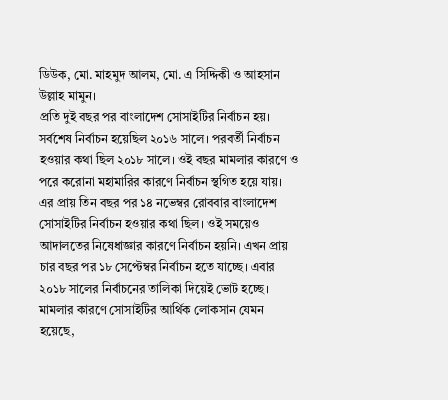ডিউক, মো. মাহমুদ আলম, মো. এ সিদ্দিকী ও আহসান উল্লাহ মামুন।
প্রতি দুই বছর পর বাংলাদেশ সোসাইটির নির্বাচন হয়। সর্বশেষ নির্বাচন হয়েছিল ২০১৬ সালে। পরবর্তী নির্বাচন হওয়ার কথা ছিল ২০১৮ সালে। ওই বছর মামলার কারণে ও পরে করোনা মহামারির কারণে নির্বাচন স্থগিত হয়ে যায়। এর প্রায় তিন বছর পর ১৪ নভেম্বর রোববার বাংলাদেশ সোসাইটির নির্বাচন হওয়ার কথা ছিল। ওই সময়েও আদালতের নিষেধাজ্ঞার কারণে নির্বাচন হয়নি। এখন প্রায় চার বছর পর ১৮ সেপ্টেম্বর নির্বাচন হতে যাচ্ছে। এবার ২০১৮ সালের নির্বাচনের তালিকা দিয়েই ভোট হচ্ছে। মামলার কারণে সোসাইটির আর্থিক লোকসান যেমন হয়েছে,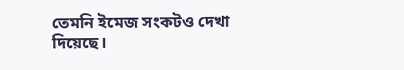তেমনি ইমেজ সংকটও দেখা দিয়েছে।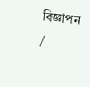বিজ্ঞাপন /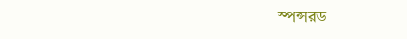স্পন্সরড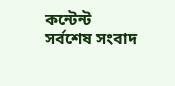কন্টেন্ট
সর্বশেষ সংবাদ